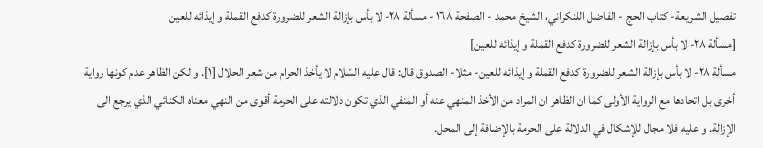تفصيل الشريعة- كتاب الحج - الفاضل اللنكراني، الشيخ محمد - الصفحة ١٦٨ - مسألة ٢٨- لا بأس بإزالة الشعر للضرورة كدفع القملة و إيذائه للعين
[مسألة ٢٨- لا بأس بإزالة الشعر للضرورة كدفع القملة و إيذائه للعين]
مسألة ٢٨- لا بأس بإزالة الشعر للضرورة كدفع القملة و إيذائه للعين- مثلا- الصدوق قال: قال عليه السّلام لا يأخذ الحرام من شعر الحلال [١]. و لكن الظاهر عدم كونها رواية أخرى بل اتحادها مع الرواية الأولى كما ان الظاهر ان المراد من الأخذ المنهي عنه أو المنفي الذي تكون دلالته على الحرمة أقوى من النهي معناه الكنائي الذي يرجع الى الإزالة. و عليه فلا مجال للإشكال في الدلالة على الحرمة بالإضافة إلى المحل.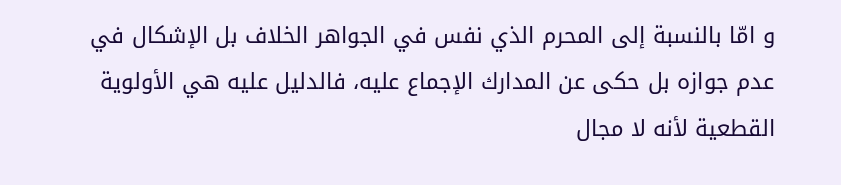و امّا بالنسبة إلى المحرم الذي نفس في الجواهر الخلاف بل الإشكال في عدم جوازه بل حكى عن المدارك الإجماع عليه، فالدليل عليه هي الأولوية القطعية لأنه لا مجال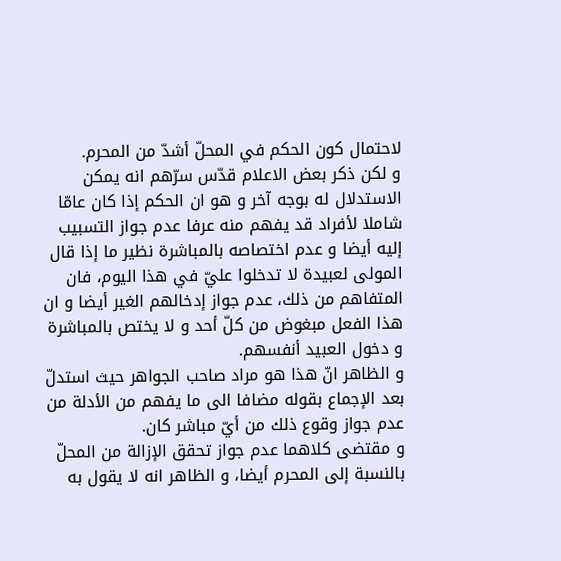لاحتمال كون الحكم في المحلّ أشدّ من المحرم.
و لكن ذكر بعض الاعلام قدّس سرّهم انه يمكن الاستدلال له بوجه آخر و هو ان الحكم إذا كان عامّا شاملا لأفراد قد يفهم منه عرفا عدم جواز التسبيب إليه أيضا و عدم اختصاصه بالمباشرة نظير ما إذا قال المولى لعبيدة لا تدخلوا عليّ في هذا اليوم، فان المتفاهم من ذلك، عدم جواز إدخالهم الغير أيضا و ان هذا الفعل مبغوض من كلّ أحد و لا يختص بالمباشرة و دخول العبيد أنفسهم.
و الظاهر انّ هذا هو مراد صاحب الجواهر حيث استدلّ بعد الإجماع بقوله مضافا الى ما يفهم من الأدلة من عدم جواز وقوع ذلك من أيّ مباشر كان.
و مقتضى كلاهما عدم جواز تحقق الإزالة من المحلّ بالنسبة إلى المحرم أيضا، و الظاهر انه لا يقول به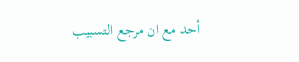أحد مع ان مرجع التسبيب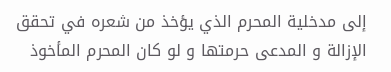إلى مدخلية المحرم الذي يؤخذ من شعره في تحقق الإزالة و المدعى حرمتها و لو كان المحرم المأخوذ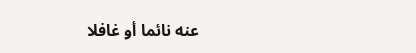عنه نائما أو غافلا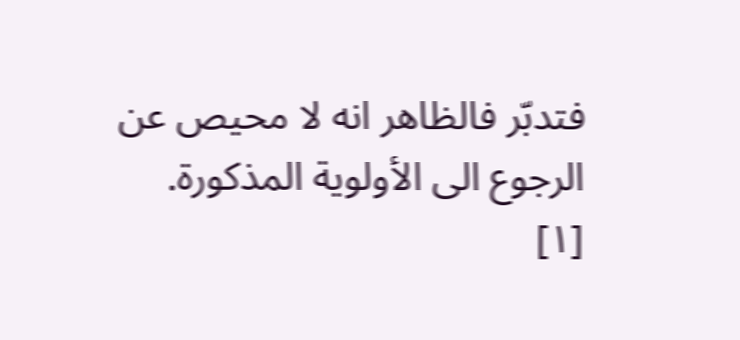فتدبّر فالظاهر انه لا محيص عن الرجوع الى الأولوية المذكورة.
[١]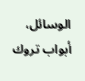الوسائل، أبواب تروك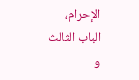الإحرام، الباب الثالث و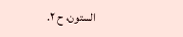الستون، ح ٢.